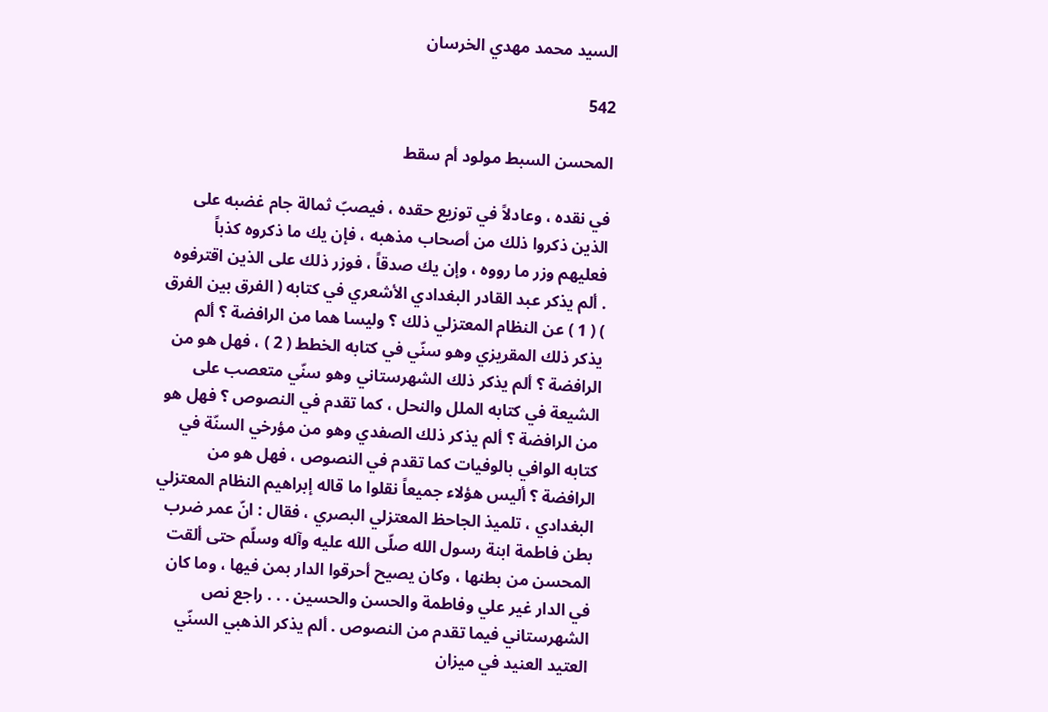السيد محمد مهدي الخرسان

542

المحسن السبط مولود أم سقط

في نقده ، وعادلاً في توزيع حقده ، فيصبّ ثمالة جام غضبه على الذين ذكروا ذلك من أصحاب مذهبه ، فإن يك ما ذكروه كذباً فعليهم وزر ما رووه ، وإن يك صدقاً ، فوزر ذلك على الذين اقترفوه . ألم يذكر عبد القادر البغدادي الأشعري في كتابه ( الفرق بين الفرق ) ( 1 ) عن النظام المعتزلي ذلك ؟ وليسا هما من الرافضة ؟ ألم يذكر ذلك المقريزي وهو سنّي في كتابه الخطط ( 2 ) ، فهل هو من الرافضة ؟ ألم يذكر ذلك الشهرستاني وهو سنّي متعصب على الشيعة في كتابه الملل والنحل ، كما تقدم في النصوص ؟ فهل هو من الرافضة ؟ ألم يذكر ذلك الصفدي وهو من مؤرخي السنّة في كتابه الوافي بالوفيات كما تقدم في النصوص ، فهل هو من الرافضة ؟ أليس هؤلاء جميعاً نقلوا ما قاله إبراهيم النظام المعتزلي البغدادي ، تلميذ الجاحظ المعتزلي البصري ، فقال : انّ عمر ضرب بطن فاطمة ابنة رسول الله صلّى الله عليه وآله وسلّم حتى ألقت المحسن من بطنها ، وكان يصيح أحرقوا الدار بمن فيها ، وما كان في الدار غير علي وفاطمة والحسن والحسين . . . راجع نص الشهرستاني فيما تقدم من النصوص . ألم يذكر الذهبي السنّي العتيد العنيد في ميزان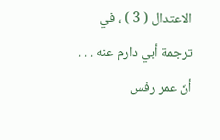الاعتدال ( 3 ) ، في ترجمة أبي دارم عنه . . . أنّ عمر رفس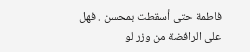فاطمة حتى أسقطت بمحسن . فهل على الرافضة من وزر لو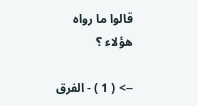قالوا ما رواه هؤلاء ؟

--> ( 1 ) - الفرق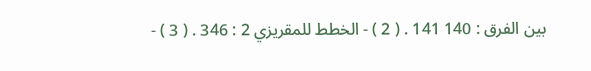بين الفرق : 140 141 . ( 2 ) - الخطط للمقريزي 2 : 346 . ( 3 ) -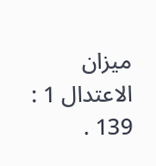ميزان الاعتدال 1 : 139 .